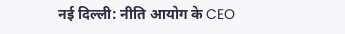नई दिल्ली: नीति आयोग के CEO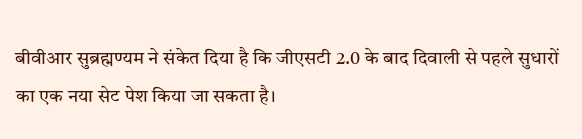बीवीआर सुब्रह्मण्यम ने संकेत दिया है कि जीएसटी 2.0 के बाद दिवाली से पहले सुधारों का एक नया सेट पेश किया जा सकता है।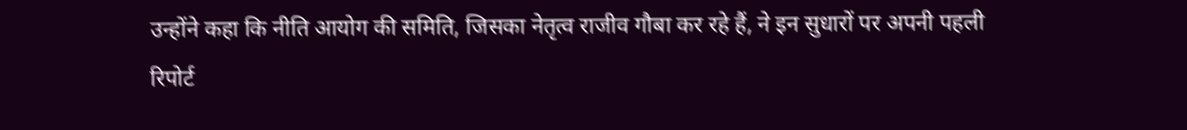उन्होंने कहा कि नीति आयोग की समिति, जिसका नेतृत्व राजीव गौबा कर रहे हैं, ने इन सुधारों पर अपनी पहली रिपोर्ट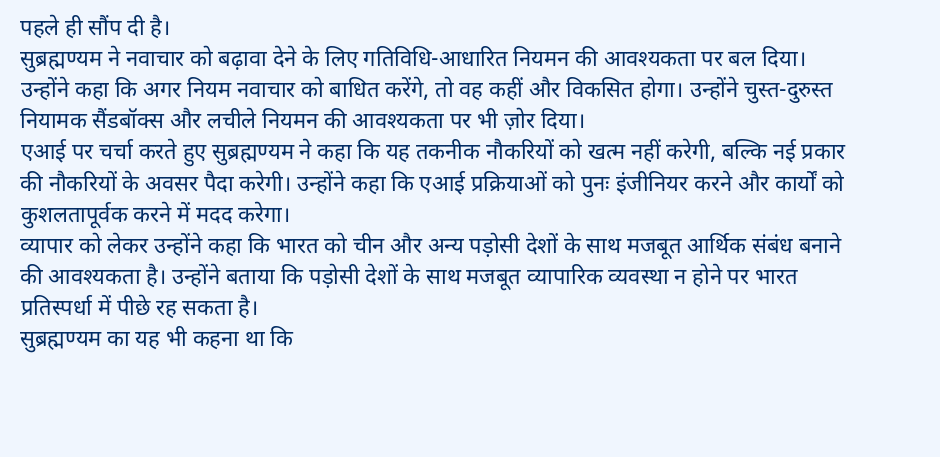पहले ही सौंप दी है।
सुब्रह्मण्यम ने नवाचार को बढ़ावा देने के लिए गतिविधि-आधारित नियमन की आवश्यकता पर बल दिया। उन्होंने कहा कि अगर नियम नवाचार को बाधित करेंगे, तो वह कहीं और विकसित होगा। उन्होंने चुस्त-दुरुस्त नियामक सैंडबॉक्स और लचीले नियमन की आवश्यकता पर भी ज़ोर दिया।
एआई पर चर्चा करते हुए सुब्रह्मण्यम ने कहा कि यह तकनीक नौकरियों को खत्म नहीं करेगी, बल्कि नई प्रकार की नौकरियों के अवसर पैदा करेगी। उन्होंने कहा कि एआई प्रक्रियाओं को पुनः इंजीनियर करने और कार्यों को कुशलतापूर्वक करने में मदद करेगा।
व्यापार को लेकर उन्होंने कहा कि भारत को चीन और अन्य पड़ोसी देशों के साथ मजबूत आर्थिक संबंध बनाने की आवश्यकता है। उन्होंने बताया कि पड़ोसी देशों के साथ मजबूत व्यापारिक व्यवस्था न होने पर भारत प्रतिस्पर्धा में पीछे रह सकता है।
सुब्रह्मण्यम का यह भी कहना था कि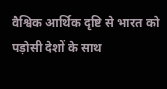वैश्विक आर्थिक दृष्टि से भारत को पड़ोसी देशों के साथ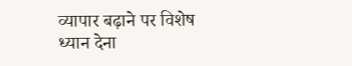व्यापार बढ़ाने पर विशेष ध्यान देना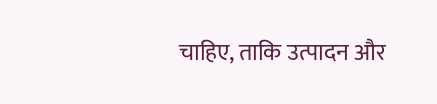चाहिए, ताकि उत्पादन और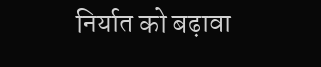निर्यात को बढ़ावा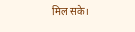मिल सके।